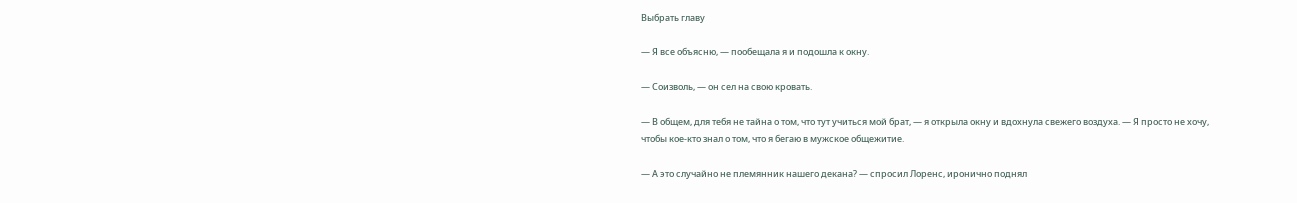Выбрать главу

— Я все объясню, — пообещала я и подошла к окну.

— Соизволь, — он сел на свою кровать.

— В общем, для тебя не тайна о том, что тут учиться мой брат, — я открыла окну и вдохнула свежего воздуха. — Я просто не хочу, чтобы кое-кто знал о том, что я бегаю в мужское общежитие.

— А это случайно не племянник нашего декана? — спросил Лоренс, иронично поднял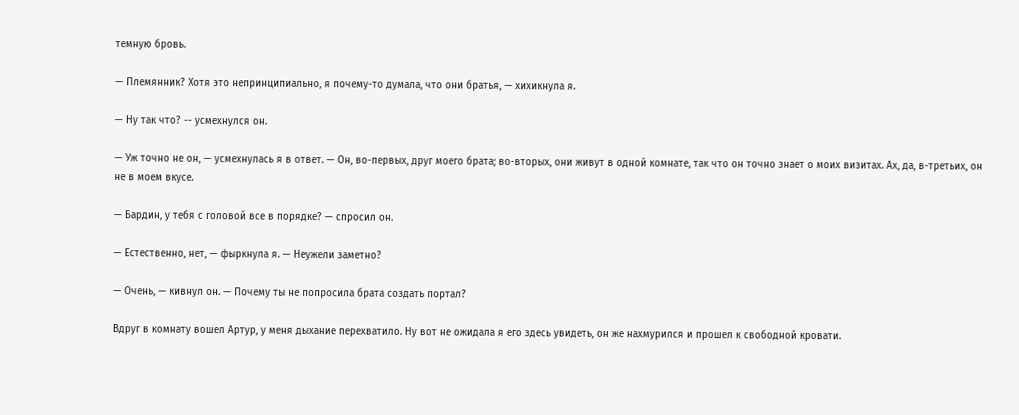темную бровь.

— Племянник? Хотя это непринципиально, я почему-то думала, что они братья, — хихикнула я.

— Ну так что? -- усмехнулся он.

— Уж точно не он, — усмехнулась я в ответ. — Он, во-первых, друг моего брата; во-вторых, они живут в одной комнате, так что он точно знает о моих визитах. Ах, да, в-третьих, он не в моем вкусе.

— Бардин, у тебя с головой все в порядке? — спросил он.

— Естественно, нет, — фыркнула я. — Неужели заметно?

— Очень, — кивнул он. — Почему ты не попросила брата создать портал?

Вдруг в комнату вошел Артур, у меня дыхание перехватило. Ну вот не ожидала я его здесь увидеть, он же нахмурился и прошел к свободной кровати.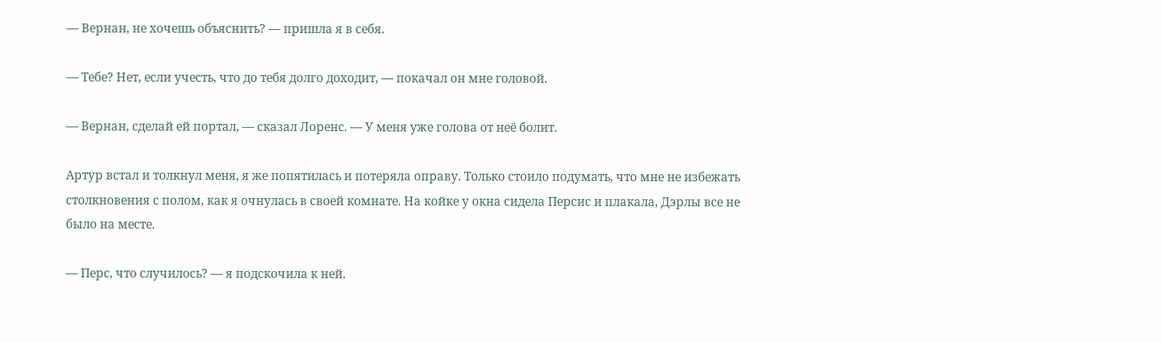— Вернан, не хочешь объяснить? — пришла я в себя.

— Тебе? Нет, если учесть, что до тебя долго доходит, — покачал он мне головой.

— Вернан, сделай ей портал, — сказал Лоренс. — У меня уже голова от неё болит.

Артур встал и толкнул меня, я же попятилась и потеряла оправу. Только стоило подумать, что мне не избежать столкновения с полом, как я очнулась в своей комнате. На койке у окна сидела Персис и плакала, Дэрлы все не было на месте.

— Перс, что случилось? — я подскочила к ней.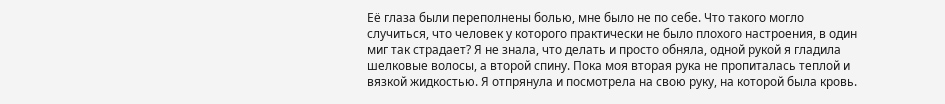Её глаза были переполнены болью, мне было не по себе. Что такого могло случиться, что человек у которого практически не было плохого настроения, в один миг так страдает? Я не знала, что делать и просто обняла, одной рукой я гладила шелковые волосы, а второй спину. Пока моя вторая рука не пропиталась теплой и вязкой жидкостью. Я отпрянула и посмотрела на свою руку, на которой была кровь.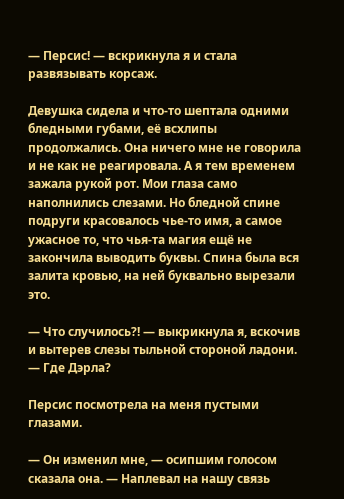— Персис! — вскрикнула я и стала развязывать корсаж.

Девушка сидела и что-то шептала одними бледными губами, её всхлипы продолжались. Она ничего мне не говорила и не как не реагировала. А я тем временем зажала рукой рот. Мои глаза само наполнились слезами. Но бледной спине подруги красовалось чье-то имя, а самое ужасное то, что чья-та магия ещё не закончила выводить буквы. Спина была вся залита кровью, на ней буквально вырезали это.

— Что случилось?! — выкрикнула я, вскочив и вытерев слезы тыльной стороной ладони. — Где Дэрла?

Персис посмотрела на меня пустыми глазами.

— Он изменил мне, — осипшим голосом сказала она. — Наплевал на нашу связь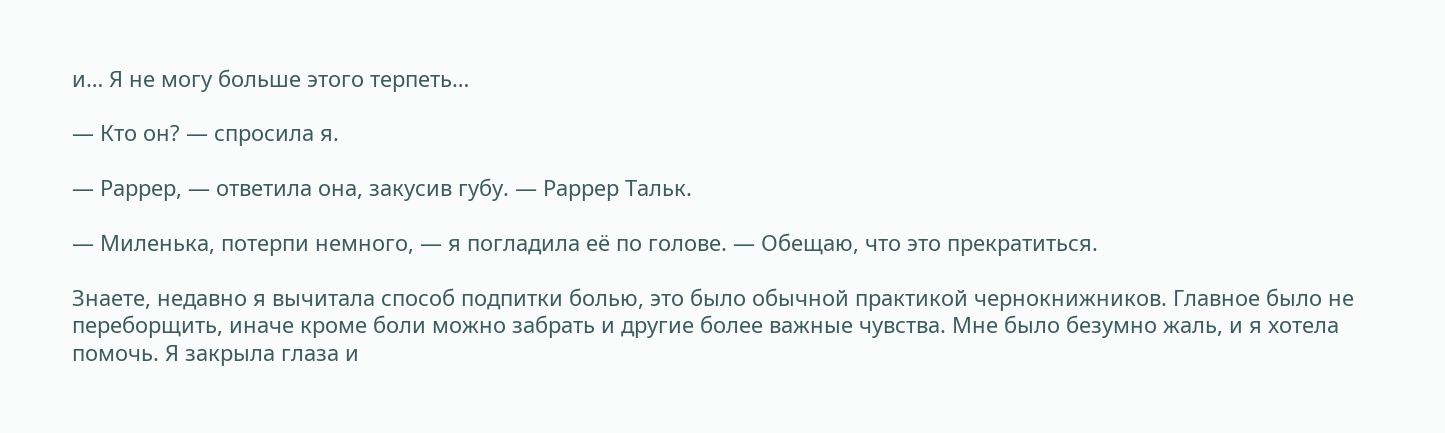и… Я не могу больше этого терпеть…

— Кто он? — спросила я.

— Раррер, — ответила она, закусив губу. — Раррер Тальк.

— Миленька, потерпи немного, — я погладила её по голове. — Обещаю, что это прекратиться.

Знаете, недавно я вычитала способ подпитки болью, это было обычной практикой чернокнижников. Главное было не переборщить, иначе кроме боли можно забрать и другие более важные чувства. Мне было безумно жаль, и я хотела помочь. Я закрыла глаза и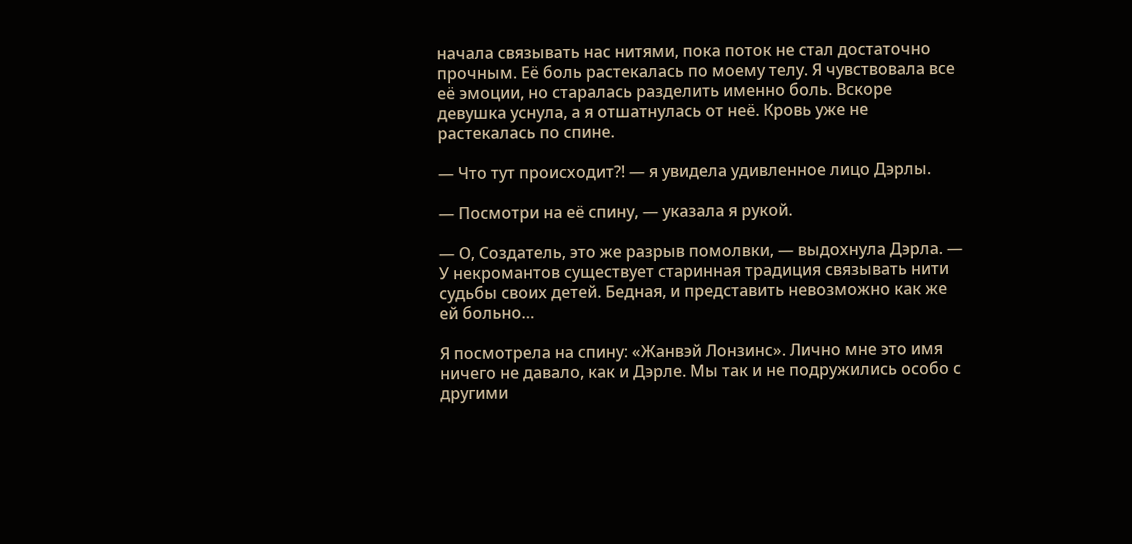начала связывать нас нитями, пока поток не стал достаточно прочным. Её боль растекалась по моему телу. Я чувствовала все её эмоции, но старалась разделить именно боль. Вскоре девушка уснула, а я отшатнулась от неё. Кровь уже не растекалась по спине.

— Что тут происходит?! — я увидела удивленное лицо Дэрлы.

— Посмотри на её спину, — указала я рукой.

— О, Создатель, это же разрыв помолвки, — выдохнула Дэрла. — У некромантов существует старинная традиция связывать нити судьбы своих детей. Бедная, и представить невозможно как же ей больно…

Я посмотрела на спину: «Жанвэй Лонзинс». Лично мне это имя ничего не давало, как и Дэрле. Мы так и не подружились особо с другими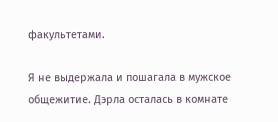факультетами.

Я не выдержала и пошагала в мужское общежитие. Дэрла осталась в комнате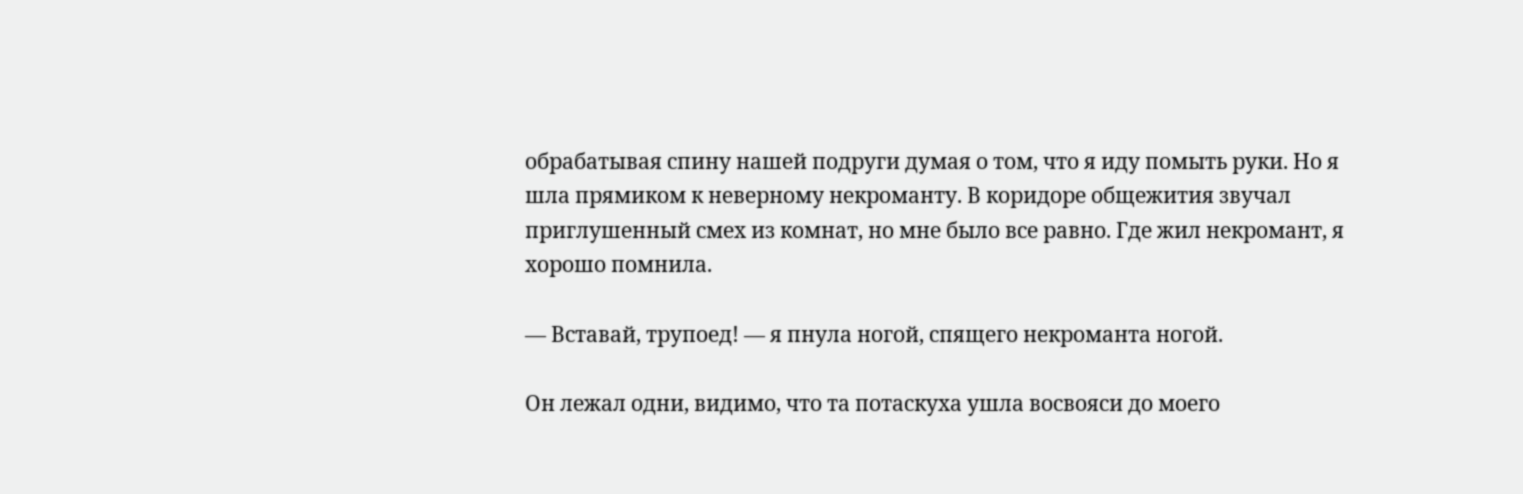обрабатывая спину нашей подруги думая о том, что я иду помыть руки. Но я шла прямиком к неверному некроманту. В коридоре общежития звучал приглушенный смех из комнат, но мне было все равно. Где жил некромант, я хорошо помнила.

— Вставай, трупоед! — я пнула ногой, спящего некроманта ногой.

Он лежал одни, видимо, что та потаскуха ушла восвояси до моего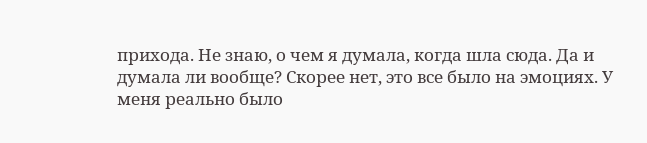прихода. Не знаю, о чем я думала, когда шла сюда. Да и думала ли вообще? Скорее нет, это все было на эмоциях. У меня реально было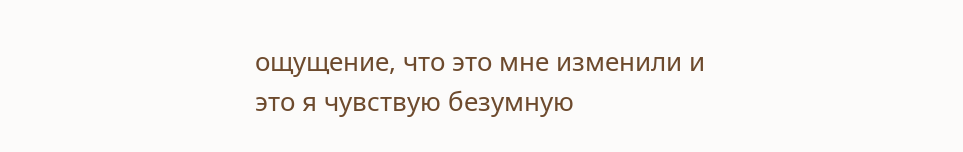ощущение, что это мне изменили и это я чувствую безумную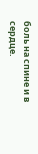боль на спине и в сердце.